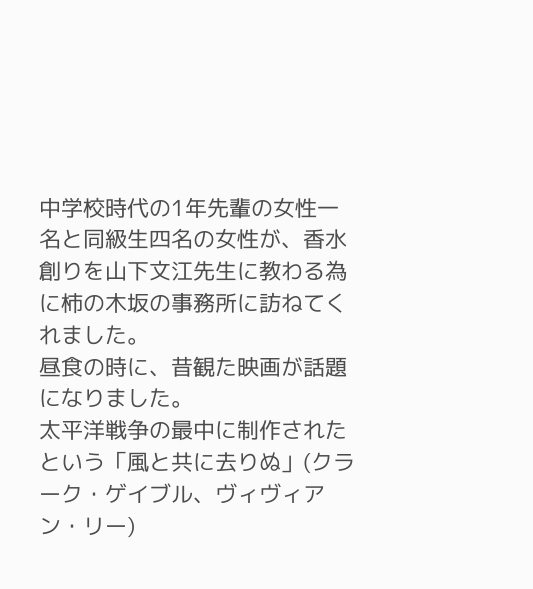中学校時代の1年先輩の女性一名と同級生四名の女性が、香水創りを山下文江先生に教わる為に柿の木坂の事務所に訪ねてくれました。
昼食の時に、昔観た映画が話題になりました。
太平洋戦争の最中に制作されたという「風と共に去りぬ」(クラーク・ゲイブル、ヴィヴィアン・リー)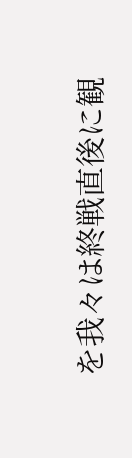を我々は終戦直後に観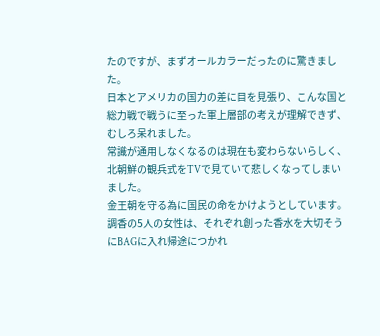たのですが、まずオールカラーだったのに驚きました。
日本とアメリカの国力の差に目を見張り、こんな国と総力戦で戦うに至った軍上層部の考えが理解できず、むしろ呆れました。
常識が通用しなくなるのは現在も変わらないらしく、北朝鮮の観兵式をTVで見ていて悲しくなってしまいました。
金王朝を守る為に国民の命をかけようとしています。
調香の5人の女性は、それぞれ創った香水を大切そうにBAGに入れ帰途につかれ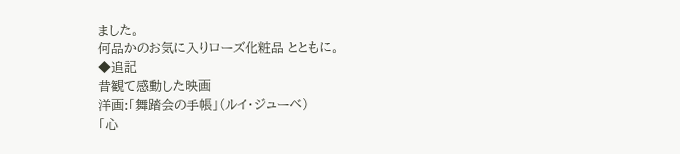ました。
何品かのお気に入りローズ化粧品 とともに。
◆追記
昔観て感動した映画
洋画:「舞踏会の手帳」(ルイ・ジューベ)
「心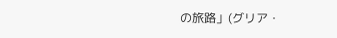の旅路」(グリア・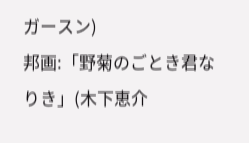ガースン)
邦画:「野菊のごとき君なりき」(木下恵介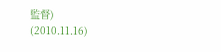監督)
(2010.11.16)